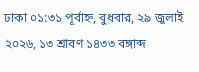ঢাকা ০১:৩১ পূর্বাহ্ন, বুধবার, ২৯ জুলাই ২০২৬, ১৩ শ্রাবণ ১৪৩৩ বঙ্গাব্দ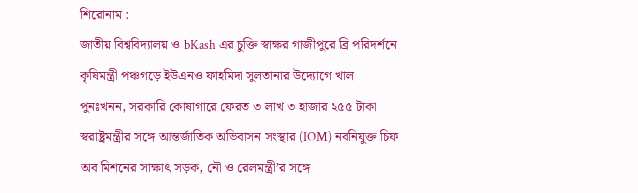শিরোনাম :
জাতীয় বিশ্ববিদ্যালয় ও bKash এর চুক্তি স্বাক্ষর গাজীপুরে ব্রি পরিদর্শনে কৃষিমন্ত্রী পঞ্চগড়ে ইউএনও ফাহমিদা সুলতানার উদ্যোগে খাল পুনঃখনন, সরকারি কোষাগারে ফেরত ৩ লাখ ৩ হাজার ২৫৫ টাকা স্বরাষ্ট্রমন্ত্রীর সঙ্গে আন্তর্জাতিক অভিবাসন সংস্থার (IOM) নবনিযুক্ত চিফ অব মিশনের সাক্ষাৎ সড়ক, নৌ ও রেলমন্ত্রী’র সঙ্গে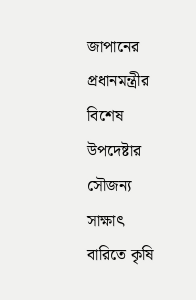জাপানের প্রধানমন্ত্রীর বিশেষ উপদেষ্টার সৌজন্য সাক্ষাৎ বারিতে কৃষি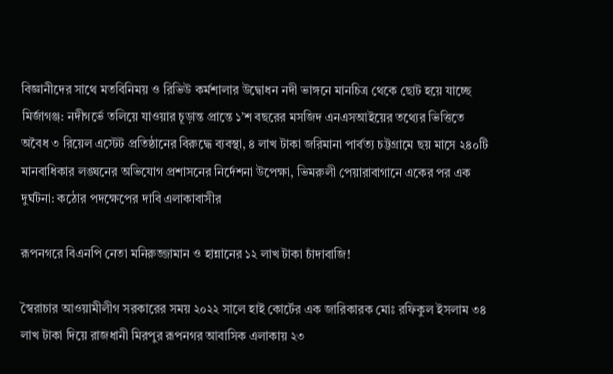বিজ্ঞানীদের সাথে মতবিনিময় ও রিভিউ কর্মশালার উদ্বোধন নদী ভাঙ্গনে মানচিত্র থেকে ছোট হয়ে যাচ্ছে মির্জাগঞ্জ: নদীগর্ভে তলিয়ে যাওয়ার চূড়ান্ত প্রান্তে ১’শ বছরের মসজিদ এনএসআইয়ের তথ্যের ভিত্তিতে অবৈধ ৩ রিয়েল এস্টেট প্রতিষ্ঠানের বিরুদ্ধে ব্যবস্থা, ৪ লাখ টাকা জরিমানা পার্বত্য চট্টগ্রামে ছয় মাসে ২৪০টি মানবাধিকার লঙ্ঘনের অভিযোগ প্রশাসনের নির্দেশনা উপেক্ষা, ভিমরুলী পেয়ারাবাগানে একের পর এক দুর্ঘটনা: কঠোর পদক্ষেপের দাবি এলাকাবাসীর

রূপনগরে বিএনপি নেতা মনিরুজ্জামান ও হান্নানের ১২ লাখ টাকা চাঁদাবাজি!

স্বৈরাচার আওয়ামীলীগ সরকারের সময় ২০২২ সালে হাই কোর্টের এক জারিকারক মোঃ রফিকুল ইসলাম ৩৪ লাখ টাকা দিয়ে রাজধানী মিরপুর রূপনগর আবাসিক এলাকায় ২৩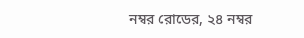নম্বর রোডের, ২৪ নম্বর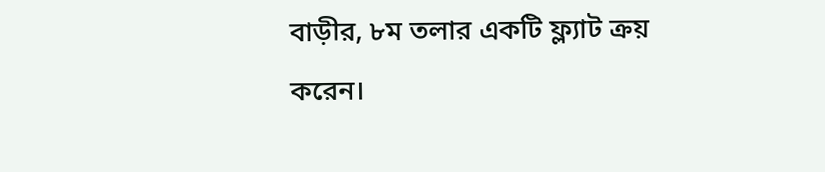বাড়ীর, ৮ম তলার একটি ফ্ল্যাট ক্রয় করেন।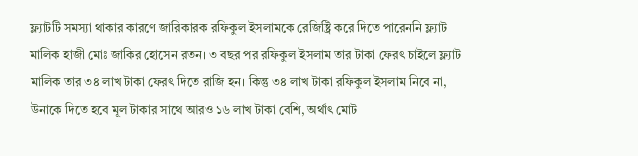ফ্ল্যাটটি সমস্যা থাকার কারণে জারিকারক রফিকুল ইসলামকে রেজিষ্ট্রি করে দিতে পারেননি ফ্ল্যাট মালিক হাজী মোঃ জাকির হোসেন রতন। ৩ বছর পর রফিকুল ইসলাম তার টাকা ফেরৎ চাইলে ফ্ল্যাট মালিক তার ৩৪ লাখ টাকা ফেরৎ দিতে রাজি হন। কিন্তু ৩৪ লাখ টাকা রফিকুল ইসলাম নিবে না, উনাকে দিতে হবে মূল টাকার সাথে আরও ১৬ লাখ টাকা বেশি, অর্থাৎ মোট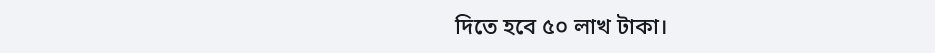দিতে হবে ৫০ লাখ টাকা।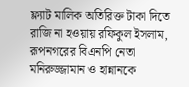ফ্ল্যাট মালিক অতিরিক্ত টাকা দিতে রাজি না হওয়ায় রফিকুল ইসলাম, রূপনগরের বিএনপি নেতা মনিরুজ্জামান ও হান্নানকে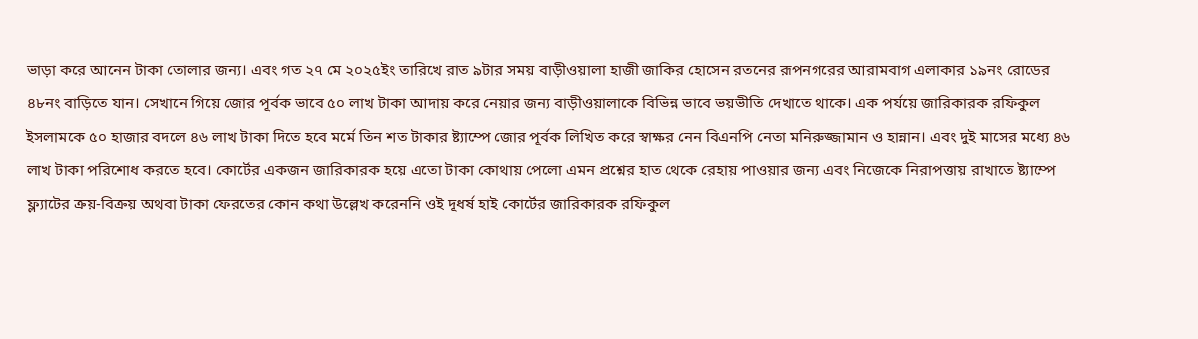ভাড়া করে আনেন টাকা তোলার জন্য। এবং গত ২৭ মে ২০২৫ইং তারিখে রাত ৯টার সময় বাড়ীওয়ালা হাজী জাকির হোসেন রতনের রূপনগরের আরামবাগ এলাকার ১৯নং রোডের ৪৮নং বাড়িতে যান। সেখানে গিয়ে জোর পূর্বক ভাবে ৫০ লাখ টাকা আদায় করে নেয়ার জন্য বাড়ীওয়ালাকে বিভিন্ন ভাবে ভয়ভীতি দেখাতে থাকে। এক পর্যয়ে জারিকারক রফিকুল ইসলামকে ৫০ হাজার বদলে ৪৬ লাখ টাকা দিতে হবে মর্মে তিন শত টাকার ষ্ট্যাম্পে জোর পূর্বক লিখিত করে স্বাক্ষর নেন বিএনপি নেতা মনিরুজ্জামান ও হান্নান। এবং দুই মাসের মধ্যে ৪৬ লাখ টাকা পরিশোধ করতে হবে। কোর্টের একজন জারিকারক হয়ে এতো টাকা কোথায় পেলো এমন প্রশ্নের হাত থেকে রেহায় পাওয়ার জন্য এবং নিজেকে নিরাপত্তায় রাখাতে ষ্ট্যাম্পে ফ্ল্যাটের ক্রয়-বিক্রয় অথবা টাকা ফেরতের কোন কথা উল্লেখ করেননি ওই দূধর্ষ হাই কোর্টের জারিকারক রফিকুল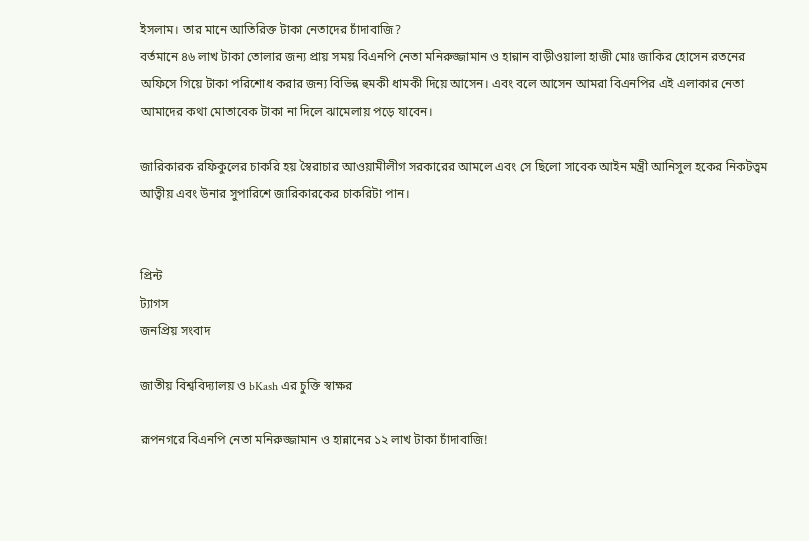ইসলাম। তার মানে আতিরিক্ত টাকা নেতাদের চাঁদাবাজি?
বর্তমানে ৪৬ লাখ টাকা তোলার জন্য প্রায় সময় বিএনপি নেতা মনিরুজ্জামান ও হান্নান বাড়ীওয়ালা হাজী মোঃ জাকির হোসেন রতনের অফিসে গিয়ে টাকা পরিশোধ করার জন্য বিভিন্ন হুমকী ধামকী দিয়ে আসেন। এবং বলে আসেন আমরা বিএনপির এই এলাকার নেতা আমাদের কথা মোতাবেক টাকা না দিলে ঝামেলায় পড়ে যাবেন।

জারিকারক রফিকুলের চাকরি হয় স্বৈরাচার আওয়ামীলীগ সরকারের আমলে এবং সে ছিলো সাবেক আইন মন্ত্রী আনিসুল হকের নিকটত্বম আত্বীয় এবং উনার সুপারিশে জারিকারকের চাকরিটা পান।


প্রিন্ট
ট্যাগস
জনপ্রিয় সংবাদ

জাতীয় বিশ্ববিদ্যালয় ও bKash এর চুক্তি স্বাক্ষর

রূপনগরে বিএনপি নেতা মনিরুজ্জামান ও হান্নানের ১২ লাখ টাকা চাঁদাবাজি!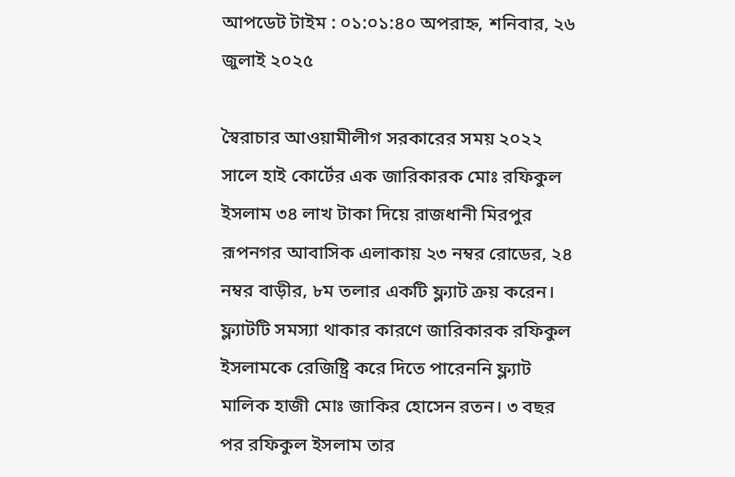আপডেট টাইম : ০১:০১:৪০ অপরাহ্ন, শনিবার, ২৬ জুলাই ২০২৫

স্বৈরাচার আওয়ামীলীগ সরকারের সময় ২০২২ সালে হাই কোর্টের এক জারিকারক মোঃ রফিকুল ইসলাম ৩৪ লাখ টাকা দিয়ে রাজধানী মিরপুর রূপনগর আবাসিক এলাকায় ২৩ নম্বর রোডের, ২৪ নম্বর বাড়ীর, ৮ম তলার একটি ফ্ল্যাট ক্রয় করেন। ফ্ল্যাটটি সমস্যা থাকার কারণে জারিকারক রফিকুল ইসলামকে রেজিষ্ট্রি করে দিতে পারেননি ফ্ল্যাট মালিক হাজী মোঃ জাকির হোসেন রতন। ৩ বছর পর রফিকুল ইসলাম তার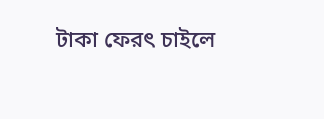টাকা ফেরৎ চাইলে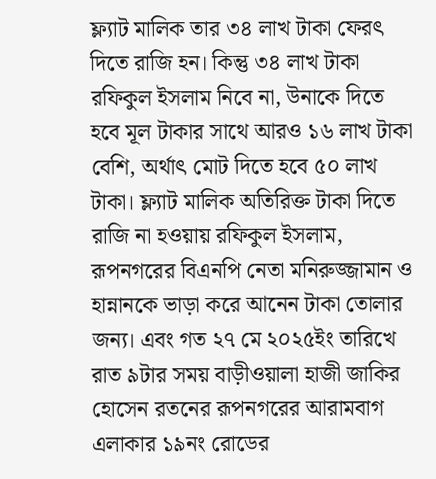ফ্ল্যাট মালিক তার ৩৪ লাখ টাকা ফেরৎ দিতে রাজি হন। কিন্তু ৩৪ লাখ টাকা রফিকুল ইসলাম নিবে না, উনাকে দিতে হবে মূল টাকার সাথে আরও ১৬ লাখ টাকা বেশি, অর্থাৎ মোট দিতে হবে ৫০ লাখ টাকা। ফ্ল্যাট মালিক অতিরিক্ত টাকা দিতে রাজি না হওয়ায় রফিকুল ইসলাম, রূপনগরের বিএনপি নেতা মনিরুজ্জামান ও হান্নানকে ভাড়া করে আনেন টাকা তোলার জন্য। এবং গত ২৭ মে ২০২৫ইং তারিখে রাত ৯টার সময় বাড়ীওয়ালা হাজী জাকির হোসেন রতনের রূপনগরের আরামবাগ এলাকার ১৯নং রোডের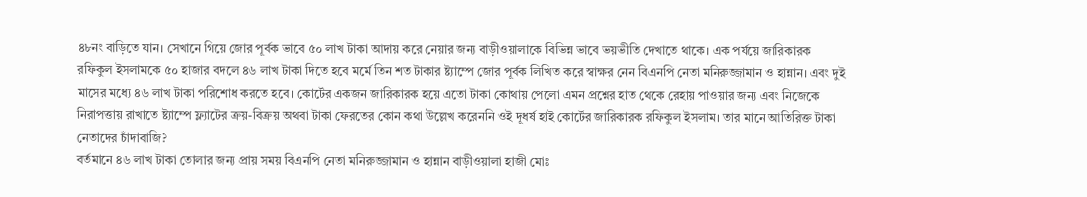৪৮নং বাড়িতে যান। সেখানে গিয়ে জোর পূর্বক ভাবে ৫০ লাখ টাকা আদায় করে নেয়ার জন্য বাড়ীওয়ালাকে বিভিন্ন ভাবে ভয়ভীতি দেখাতে থাকে। এক পর্যয়ে জারিকারক রফিকুল ইসলামকে ৫০ হাজার বদলে ৪৬ লাখ টাকা দিতে হবে মর্মে তিন শত টাকার ষ্ট্যাম্পে জোর পূর্বক লিখিত করে স্বাক্ষর নেন বিএনপি নেতা মনিরুজ্জামান ও হান্নান। এবং দুই মাসের মধ্যে ৪৬ লাখ টাকা পরিশোধ করতে হবে। কোর্টের একজন জারিকারক হয়ে এতো টাকা কোথায় পেলো এমন প্রশ্নের হাত থেকে রেহায় পাওয়ার জন্য এবং নিজেকে নিরাপত্তায় রাখাতে ষ্ট্যাম্পে ফ্ল্যাটের ক্রয়-বিক্রয় অথবা টাকা ফেরতের কোন কথা উল্লেখ করেননি ওই দূধর্ষ হাই কোর্টের জারিকারক রফিকুল ইসলাম। তার মানে আতিরিক্ত টাকা নেতাদের চাঁদাবাজি?
বর্তমানে ৪৬ লাখ টাকা তোলার জন্য প্রায় সময় বিএনপি নেতা মনিরুজ্জামান ও হান্নান বাড়ীওয়ালা হাজী মোঃ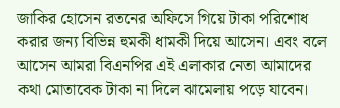জাকির হোসেন রতনের অফিসে গিয়ে টাকা পরিশোধ করার জন্য বিভিন্ন হুমকী ধামকী দিয়ে আসেন। এবং বলে আসেন আমরা বিএনপির এই এলাকার নেতা আমাদের কথা মোতাবেক টাকা না দিলে ঝামেলায় পড়ে যাবেন।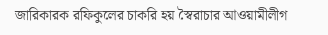জারিকারক রফিকুলের চাকরি হয় স্বৈরাচার আওয়ামীলীগ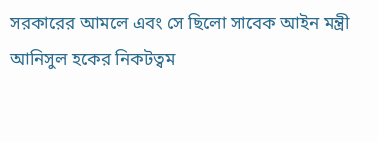সরকারের আমলে এবং সে ছিলো সাবেক আইন মন্ত্রী আনিসুল হকের নিকটত্বম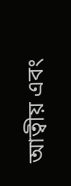আত্বীয় এবং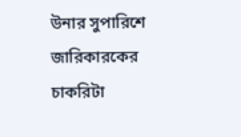উনার সুপারিশে জারিকারকের চাকরিটা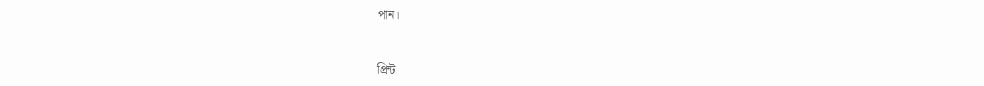পান।


প্রিন্ট